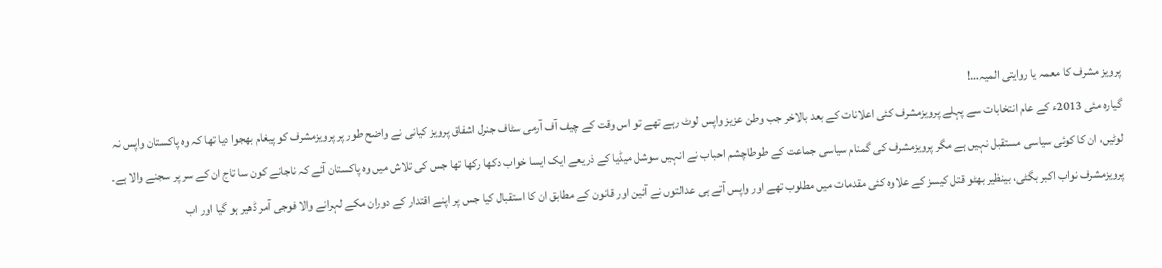پرویز مشرف کا معمہ یا روایتی المیہ…!
گیارہ مئی 2013ء کے عام انتخابات سے پہلے پرویزمشرف کئی اعلانات کے بعد بالاخر جب وطن عزیز واپس لوٹ رہے تھے تو اس وقت کے چیف آف آرمی سٹاف جنرل اشفاق پرویز کیانی نے واضح طور پر پرویزمشرف کو پیغام بھجوا دیا تھا کہ وہ پاکستان واپس نہ لوٹیں، ان کا کوئی سیاسی مستقبل نہیں ہے مگر پرویزمشرف کی گمنام سیاسی جماعت کے طوطاچشم احباب نے انہیں سوشل میڈیا کے ذریعے ایک ایسا خواب دکھا رکھا تھا جس کی تلاش میں وہ پاکستان آئے کہ ناجانے کون سا تاج ان کے سر پر سجنے والا ہے۔ پرویزمشرف نواب اکبر بگٹی، بینظیر بھٹو قتل کیسز کے علاوہ کئی مقدمات میں مطلوب تھے اور واپس آتے ہی عدالتوں نے آئین اور قانون کے مطابق ان کا استقبال کیا جس پر اپنے اقتدار کے دوران مکے لہرانے والا فوجی آمر ڈھیر ہو گیا اور اب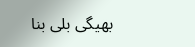بھیگی بلی بنا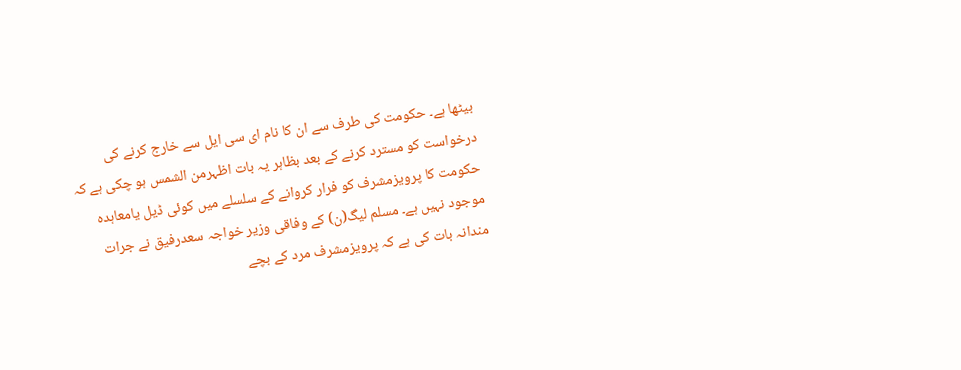بیٹھا ہے۔ حکومت کی طرف سے ان کا نام ای سی ایل سے خارج کرنے کی درخواست کو مسترد کرنے کے بعد بظاہر یہ بات اظہرمن الشمس ہو چکی ہے کہ حکومت کا پرویزمشرف کو فرار کروانے کے سلسلے میں کوئی ڈیل یامعاہدہ موجود نہیں ہے۔ مسلم لیگ(ن) کے وفاقی وزیر خواجہ سعدرفیق نے جرات مندانہ بات کی ہے کہ پرویزمشرف مرد کے بچے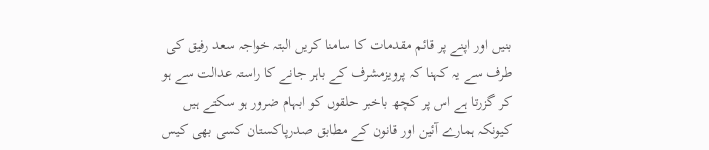بنیں اور اپنے پر قائم مقدمات کا سامنا کریں البتہ خواجہ سعد رفیق کی طرف سے یہ کہنا کہ پرویزمشرف کے باہر جانے کا راستہ عدالت سے ہو کر گزرتا ہے اس پر کچھ باخبر حلقوں کو ابہام ضرور ہو سکتے ہیں کیونکہ ہمارے آئین اور قانون کے مطابق صدرپاکستان کسی بھی کیس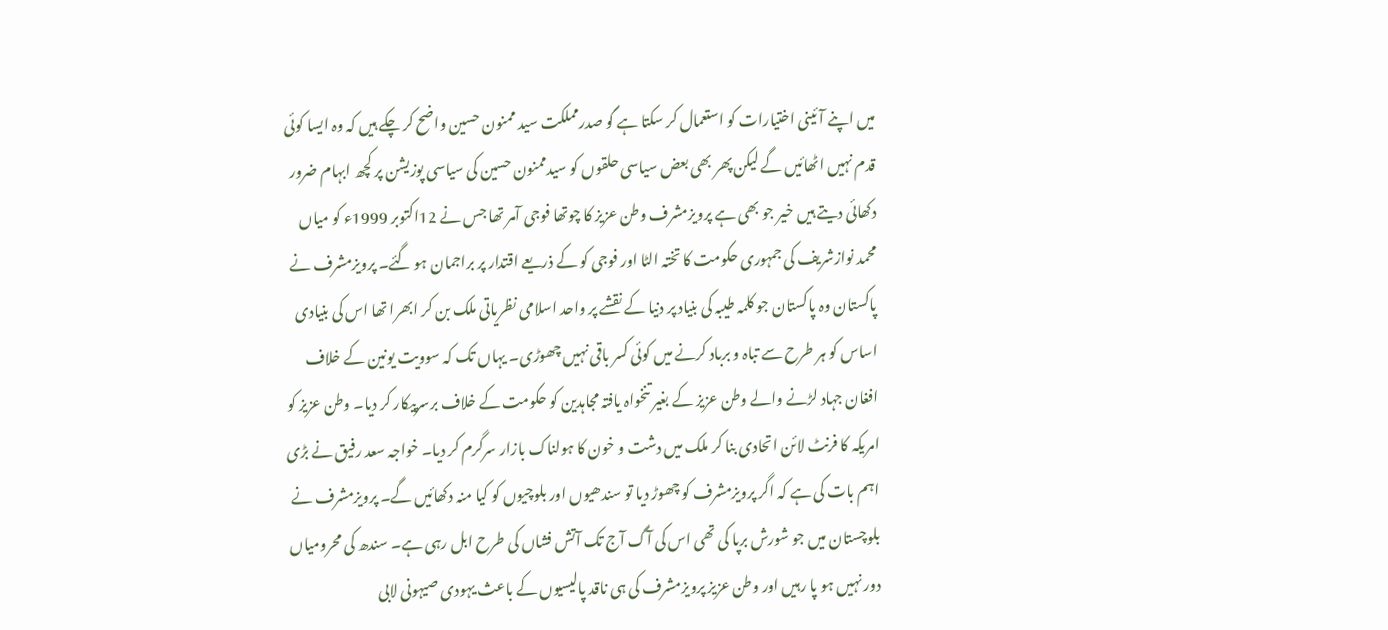میں اپنے آئینی اختیارات کو استعمال کر سکتا ہے گو صدرمملکت سید ممنون حسین واضح کر چکے ہیں کہ وہ ایسا کوئی قدم نہیں اٹھائیں گے لیکن پھر بھی بعض سیاسی حلقوں کو سیدممنون حسین کی سیاسی پوزیشن پر کچھ ابہام ضرور دکھائی دیتے ہیں خیر جو بھی ہے پرویزمشرف وطن عزیز کا چوتھا فوجی آمر تھا جس نے 12اکتوبر 1999ء کو میاں محمد نوازشریف کی جمہوری حکومت کا تختہ الٹا اور فوجی کو کے ذریعے اقتدار پر براجمان ہو گئے۔ پرویزمشرف نے پاکستان وہ پاکستان جو کلمہ طیبہ کی بنیاد پر دنیا کے نقشے پر واحد اسلامی نظریاتی ملک بن کر ابھرا تھا اس کی بنیادی اساس کو ہر طرح سے تباہ و برباد کرنے میں کوئی کسر باقی نہیں چھوڑی۔ یہاں تک کہ سوویت یونین کے خلاف افغان جہاد لڑنے والے وطن عزیز کے بغیر تنخواہ یافتہ مجاہدین کو حکومت کے خلاف برسرپیکار کر دیا۔ وطن عزیز کو امریکہ کا فرنٹ لائن اتحادی بنا کر ملک میں دشت و خون کا ہولناک بازار سرگرم کر دیا۔ خواجہ سعد رفیق نے بڑی اہم بات کی ہے کہ اگر پرویزمشرف کو چھوڑ دیا تو سندھیوں اور بلوچیوں کو کیا منہ دکھائیں گے۔ پرویزمشرف نے بلوچستان میں جو شورش برپا کی تھی اس کی آگ آج تک آتش فشاں کی طرح ابل رہی ہے۔ سندھ کی محرومیاں دور نہیں ہو پا رہیں اور وطن عزیز پرویزمشرف کی ہی ناقد پالیسیوں کے باعث یہودی صیہونی لابی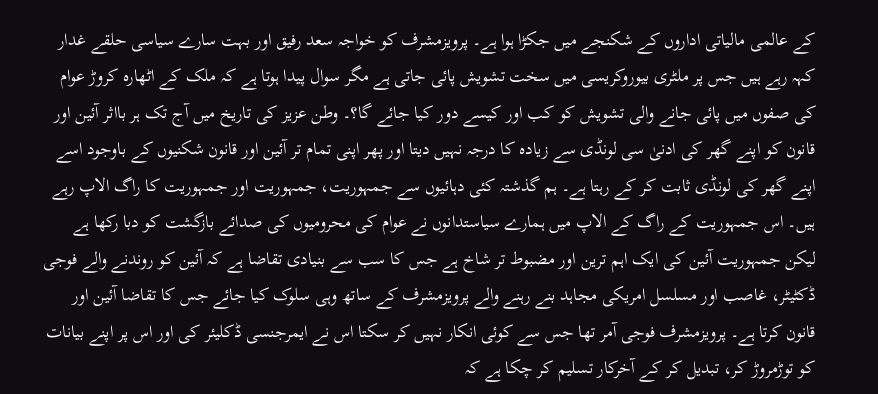کے عالمی مالیاتی اداروں کے شکنجے میں جکڑا ہوا ہے۔ پرویزمشرف کو خواجہ سعد رفیق اور بہت سارے سیاسی حلقے غدار کہہ رہے ہیں جس پر ملٹری بیوروکریسی میں سخت تشویش پائی جاتی ہے مگر سوال پیدا ہوتا ہے کہ ملک کے اٹھارہ کروڑ عوام کی صفوں میں پائی جانے والی تشویش کو کب اور کیسے دور کیا جائے گا؟۔ وطن عزیز کی تاریخ میں آج تک ہر بااثر آئین اور قانون کو اپنے گھر کی ادنیٰ سی لونڈی سے زیادہ کا درجہ نہیں دیتا اور پھر اپنی تمام تر آئین اور قانون شکنیوں کے باوجود اسے اپنے گھر کی لونڈی ثابت کر کے رہتا ہے۔ ہم گذشتہ کئی دہائیوں سے جمہوریت، جمہوریت اور جمہوریت کا راگ الاپ رہے ہیں۔ اس جمہوریت کے راگ کے الاپ میں ہمارے سیاستدانوں نے عوام کی محرومیوں کی صدائے بازگشت کو دبا رکھا ہے لیکن جمہوریت آئین کی ایک اہم ترین اور مضبوط تر شاخ ہے جس کا سب سے بنیادی تقاضا ہے کہ آئین کو روندنے والے فوجی ڈکٹیٹر، غاصب اور مسلسل امریکی مجاہد بنے رہنے والے پرویزمشرف کے ساتھ وہی سلوک کیا جائے جس کا تقاضا آئین اور قانون کرتا ہے۔ پرویزمشرف فوجی آمر تھا جس سے کوئی انکار نہیں کر سکتا اس نے ایمرجنسی ڈکلیئر کی اور اس پر اپنے بیانات کو توڑمروڑ کر، تبدیل کر کے آخرکار تسلیم کر چکا ہے کہ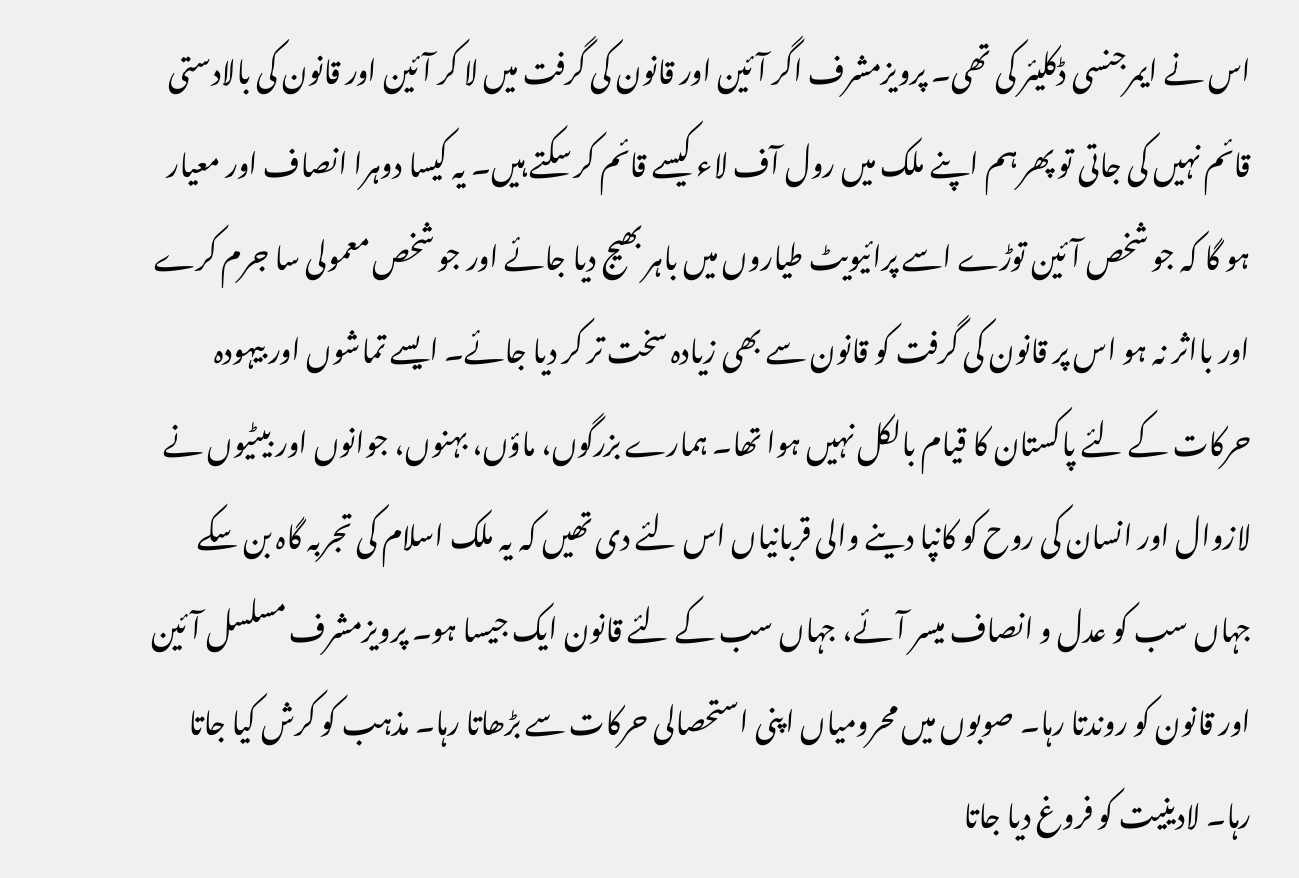اس نے ایمرجنسی ڈکلیئر کی تھی۔ پرویزمشرف اگر آئین اور قانون کی گرفت میں لا کر آئین اور قانون کی بالادستی قائم نہیں کی جاتی تو پھر ہم اپنے ملک میں رول آف لاء کیسے قائم کر سکتے ہیں۔ یہ کیسا دوہرا انصاف اور معیار ہو گا کہ جو شخص آئین توڑے اسے پرائیویٹ طیاروں میں باہر بھیج دیا جائے اور جو شخص معمولی سا جرم کرے اور بااثر نہ ہو اس پر قانون کی گرفت کو قانون سے بھی زیادہ سخت تر کر دیا جائے۔ ایسے تماشوں اور بیہودہ حرکات کے لئے پاکستان کا قیام بالکل نہیں ہوا تھا۔ ہمارے بزرگوں، ماؤں، بہنوں، جوانوں اور بیٹیوں نے لازوال اور انسان کی روح کو کانپا دینے والی قربانیاں اس لئے دی تھیں کہ یہ ملک اسلام کی تجربہ گاہ بن سکے جہاں سب کو عدل و انصاف میسر آئے، جہاں سب کے لئے قانون ایک جیسا ہو۔ پرویزمشرف مسلسل آئین اور قانون کو روندتا رہا۔ صوبوں میں محرومیاں اپنی استحصالی حرکات سے بڑھاتا رہا۔ مذہب کو کرش کیا جاتا رہا۔ لادینیت کو فروغ دیا جاتا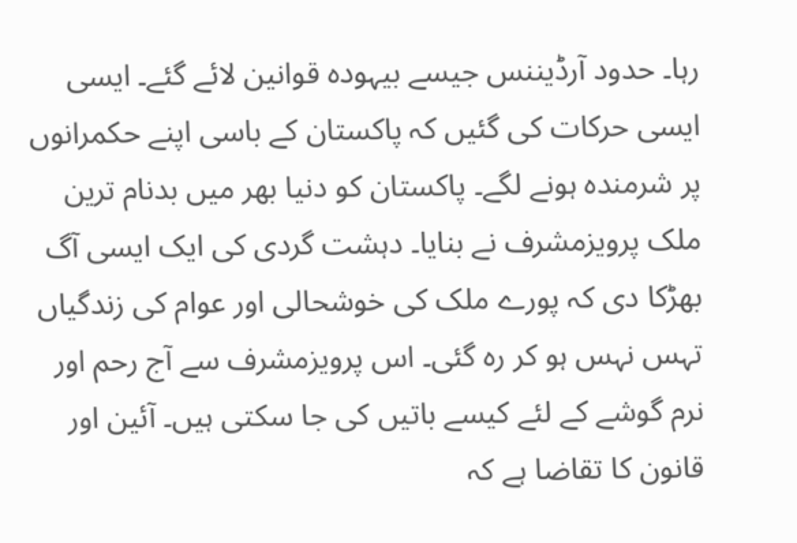رہا۔ حدود آرڈیننس جیسے بیہودہ قوانین لائے گئے۔ ایسی ایسی حرکات کی گئیں کہ پاکستان کے باسی اپنے حکمرانوں پر شرمندہ ہونے لگے۔ پاکستان کو دنیا بھر میں بدنام ترین ملک پرویزمشرف نے بنایا۔ دہشت گردی کی ایک ایسی آگ بھڑکا دی کہ پورے ملک کی خوشحالی اور عوام کی زندگیاں تہس نہس ہو کر رہ گئی۔ اس پرویزمشرف سے آج رحم اور نرم گوشے کے لئے کیسے باتیں کی جا سکتی ہیں۔ آئین اور قانون کا تقاضا ہے کہ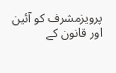پرویزمشرف کو آئین اور قانون کے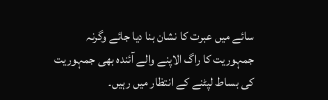سائے میں عبرت کا نشان بنا دیا جائے وگرنہ جمہوریت کا راگ الاپنے والے آئندہ بھی جمہوریت کی بساط لپٹنے کے انتظار میں رہیں۔